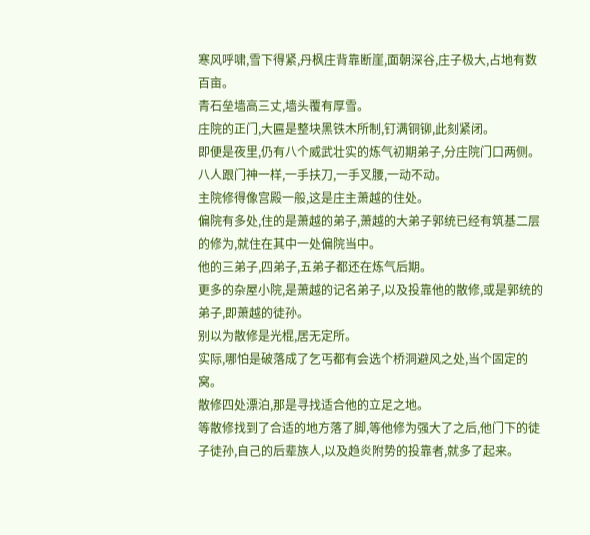寒风呼啸,雪下得紧,丹枫庄背靠断崖,面朝深谷,庄子极大,占地有数百亩。
青石垒墙高三丈,墙头覆有厚雪。
庄院的正门,大匾是整块黑铁木所制,钉满铜铆,此刻紧闭。
即便是夜里,仍有八个威武壮实的炼气初期弟子,分庄院门口两侧。
八人跟门神一样,一手扶刀,一手叉腰,一动不动。
主院修得像宫殿一般,这是庄主萧越的住处。
偏院有多处,住的是萧越的弟子,萧越的大弟子郭统已经有筑基二层的修为,就住在其中一处偏院当中。
他的三弟子,四弟子,五弟子都还在炼气后期。
更多的杂屋小院,是萧越的记名弟子,以及投靠他的散修,或是郭统的弟子,即萧越的徒孙。
别以为散修是光棍,居无定所。
实际,哪怕是破落成了乞丐都有会选个桥洞避风之处,当个固定的窝。
散修四处漂泊,那是寻找适合他的立足之地。
等散修找到了合适的地方落了脚,等他修为强大了之后,他门下的徒子徒孙,自己的后辈族人,以及趋炎附势的投靠者,就多了起来。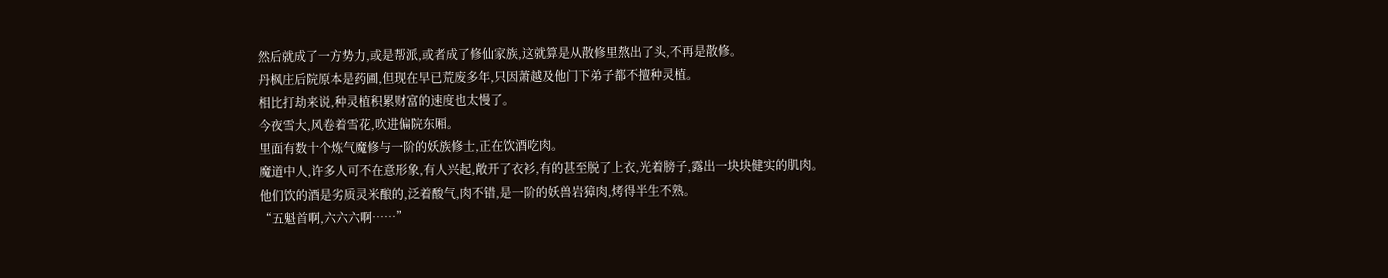然后就成了一方势力,或是帮派,或者成了修仙家族,这就算是从散修里熬出了头,不再是散修。
丹枫庄后院原本是药圃,但现在早已荒废多年,只因萧越及他门下弟子都不擅种灵植。
相比打劫来说,种灵植积累财富的速度也太慢了。
今夜雪大,风卷着雪花,吹进偏院东厢。
里面有数十个炼气魔修与一阶的妖族修士,正在饮酒吃肉。
魔道中人,许多人可不在意形象,有人兴起,敞开了衣衫,有的甚至脱了上衣,光着膀子,露出一块块健实的肌肉。
他们饮的酒是劣质灵米酿的,泛着酸气,肉不错,是一阶的妖兽岩獐肉,烤得半生不熟。
“五魁首啊,六六六啊……”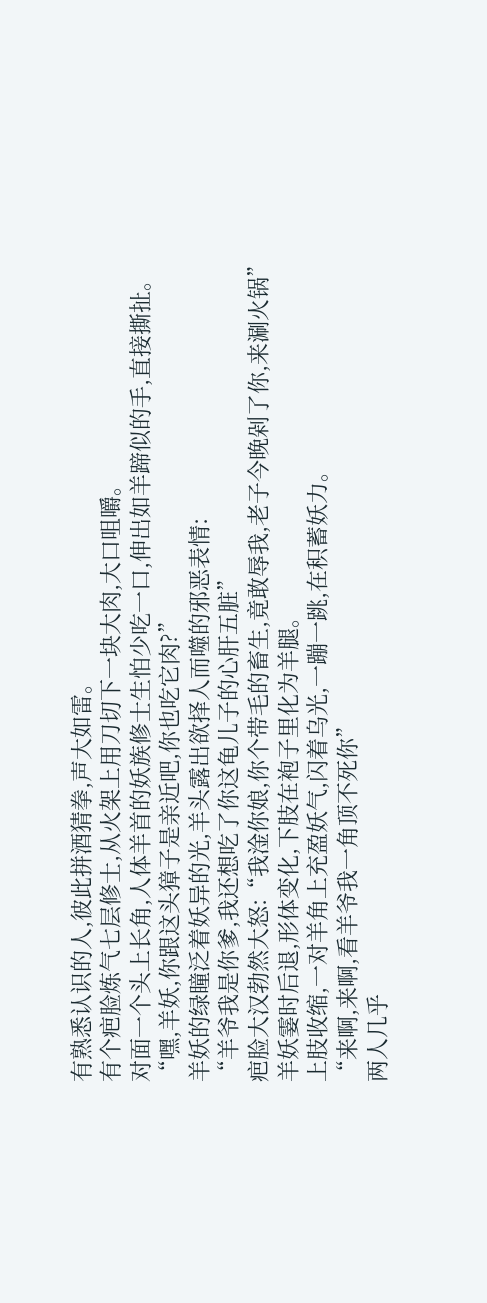有熟悉认识的人,彼此拼酒猜拳,声大如雷。
有个疤脸炼气七层修士,从火架上用刀切下一块大肉,大口咀嚼。
对面一个头上长角,人体羊首的妖族修士生怕少吃一口,伸出如羊蹄似的手,直接撕扯。
“嘿,羊妖,你跟这头獐子是亲近吧,你也吃它肉?”
羊妖的绿瞳泛着妖异的光,羊头露出欲择人而噬的邪恶表情:
“羊爷我是你爹,我还想吃了你这龟儿子的心肝五脏”
疤脸大汉勃然大怒:“我淦你娘,你个带毛的畜生,竟敢辱我,老子今晚剁了你,来涮火锅”
羊妖霎时后退,形体变化,下肢在袍子里化为羊腿。
上肢收缩,一对羊角上充盈妖气,闪着乌光,一蹦一跳,在积蓄妖力。
“来啊,来啊,看羊爷我一角顶不死你”
两人几乎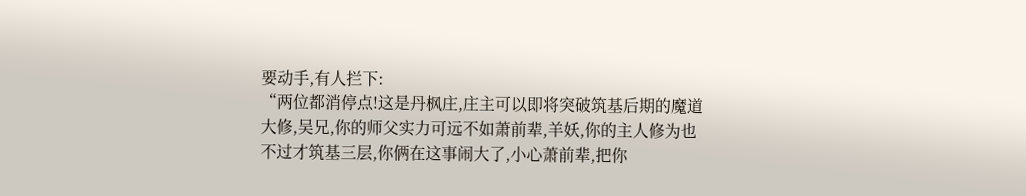要动手,有人拦下:
“两位都消停点!这是丹枫庄,庄主可以即将突破筑基后期的魔道大修,吴兄,你的师父实力可远不如萧前辈,羊妖,你的主人修为也不过才筑基三层,你俩在这事闹大了,小心萧前辈,把你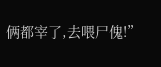俩都宰了,去喂尸傀!”